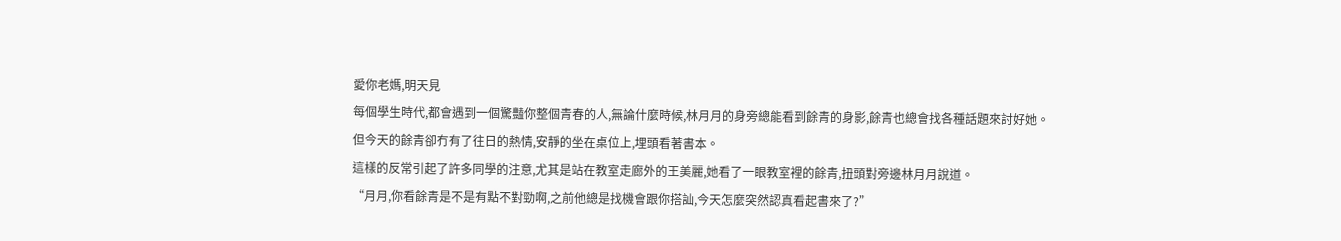愛你老媽,明天見
每個學生時代,都會遇到一個驚豔你整個青春的人,無論什麼時候,林月月的身旁總能看到餘青的身影,餘青也總會找各種話題來討好她。
但今天的餘青卻冇有了往日的熱情,安靜的坐在桌位上,埋頭看著書本。
這樣的反常引起了許多同學的注意,尤其是站在教室走廊外的王美麗,她看了一眼教室裡的餘青,扭頭對旁邊林月月說道。
“月月,你看餘青是不是有點不對勁啊,之前他總是找機會跟你搭訕,今天怎麼突然認真看起書來了?”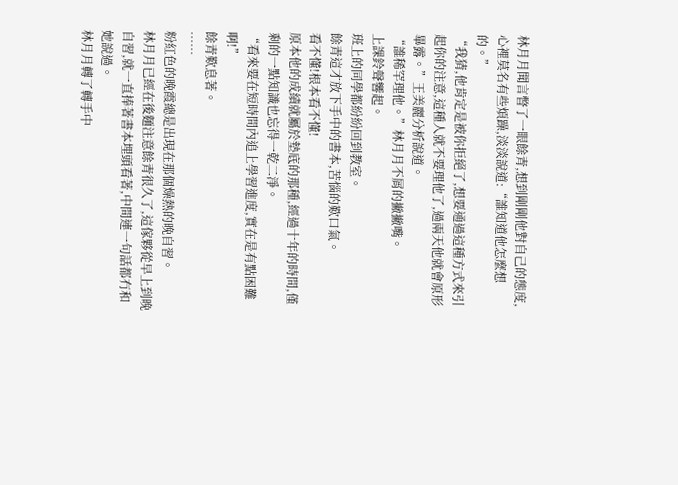林月月聞言瞥了一眼餘青,想到剛剛他對自己的態度,心裡莫名有些煩躁,淡淡說道:“誰知道他怎麼想的。”
“我猜,他肯定是被你拒絕了,想要通過這種方式來引起你的注意,這種人就不要理他了,過兩天他就會原形畢露。”王美麗分析說道。
“誰稀罕理他。”林月月不屑的撇撇嘴。
上課鈴聲響起。
班上的同學都紛紛回到教室。
餘青這才放下手中的書本,苦惱的歎口氣。
看不懂!根本看不懂!
原本他的成績就屬於墊底的那種,經過十年的時間,僅剩的一點知識也忘得一乾二淨。
“看來要在短時間內追上學習進度,實在是有點困難啊!”
餘青歎息著。
……
粉紅色的晚霞總是出現在那個燥熱的晚自習。
林月月已經在後麵注意餘青很久了,這傢夥從早上到晚自習,就一直捧著書本埋頭看著,中間連一句話都冇和她說過。
林月月轉了轉手中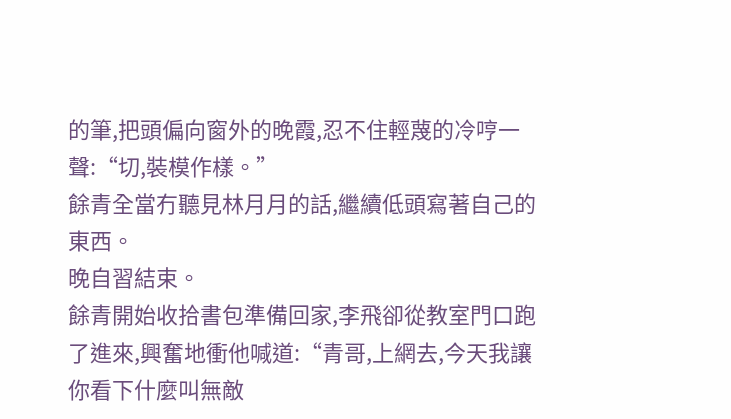的筆,把頭偏向窗外的晚霞,忍不住輕蔑的冷哼一聲:“切,裝模作樣。”
餘青全當冇聽見林月月的話,繼續低頭寫著自己的東西。
晚自習結束。
餘青開始收拾書包準備回家,李飛卻從教室門口跑了進來,興奮地衝他喊道:“青哥,上網去,今天我讓你看下什麼叫無敵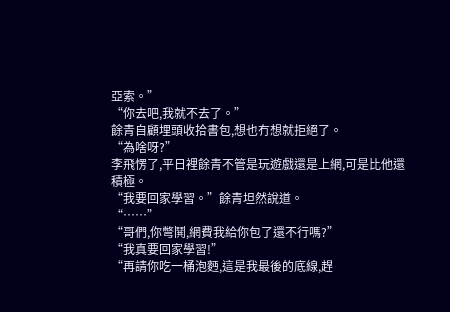亞索。”
“你去吧,我就不去了。”
餘青自顧埋頭收拾書包,想也冇想就拒絕了。
“為啥呀?”
李飛愣了,平日裡餘青不管是玩遊戲還是上網,可是比他還積極。
“我要回家學習。”餘青坦然說道。
“……”
“哥們,你彆鬨,網費我給你包了還不行嗎?”
“我真要回家學習!”
“再請你吃一桶泡麪,這是我最後的底線,趕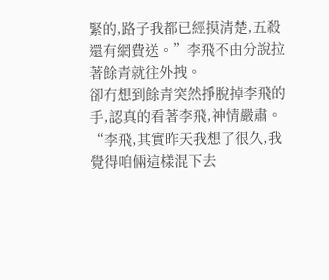緊的,路子我都已經摸清楚,五殺還有網費送。”李飛不由分說拉著餘青就往外拽。
卻冇想到餘青突然掙脫掉李飛的手,認真的看著李飛,神情嚴肅。
“李飛,其實昨天我想了很久,我覺得咱倆這樣混下去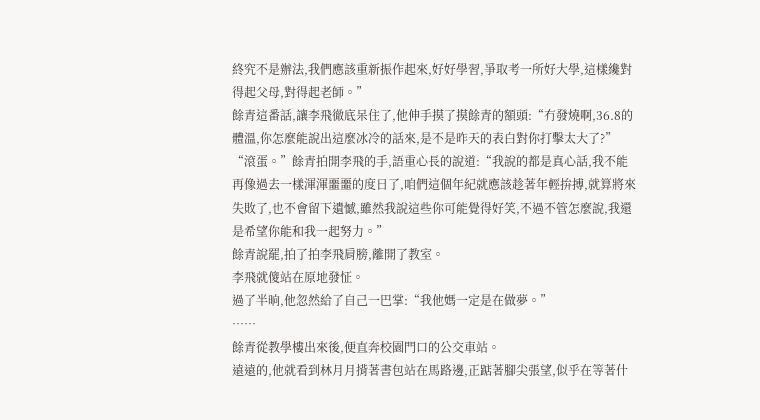終究不是辦法,我們應該重新振作起來,好好學習,爭取考一所好大學,這樣纔對得起父母,對得起老師。”
餘青這番話,讓李飛徹底呆住了,他伸手摸了摸餘青的額頭:“冇發燒啊,36.8的體溫,你怎麼能說出這麼冰冷的話來,是不是昨天的表白對你打擊太大了?”
“滾蛋。”餘青拍開李飛的手,語重心長的說道:“我說的都是真心話,我不能再像過去一樣渾渾噩噩的度日了,咱們這個年紀就應該趁著年輕拚搏,就算將來失敗了,也不會留下遺憾,雖然我說這些你可能覺得好笑,不過不管怎麼說,我還是希望你能和我一起努力。”
餘青說罷,拍了拍李飛肩膀,離開了教室。
李飛就傻站在原地發怔。
過了半晌,他忽然給了自己一巴掌:“我他媽一定是在做夢。”
……
餘青從教學樓出來後,便直奔校園門口的公交車站。
遠遠的,他就看到林月月揹著書包站在馬路邊,正踮著腳尖張望,似乎在等著什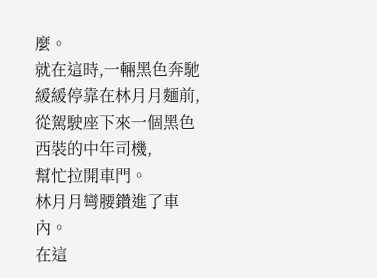麼。
就在這時,一輛黑色奔馳緩緩停靠在林月月麵前,從駕駛座下來一個黑色西裝的中年司機,
幫忙拉開車門。
林月月彎腰鑽進了車內。
在這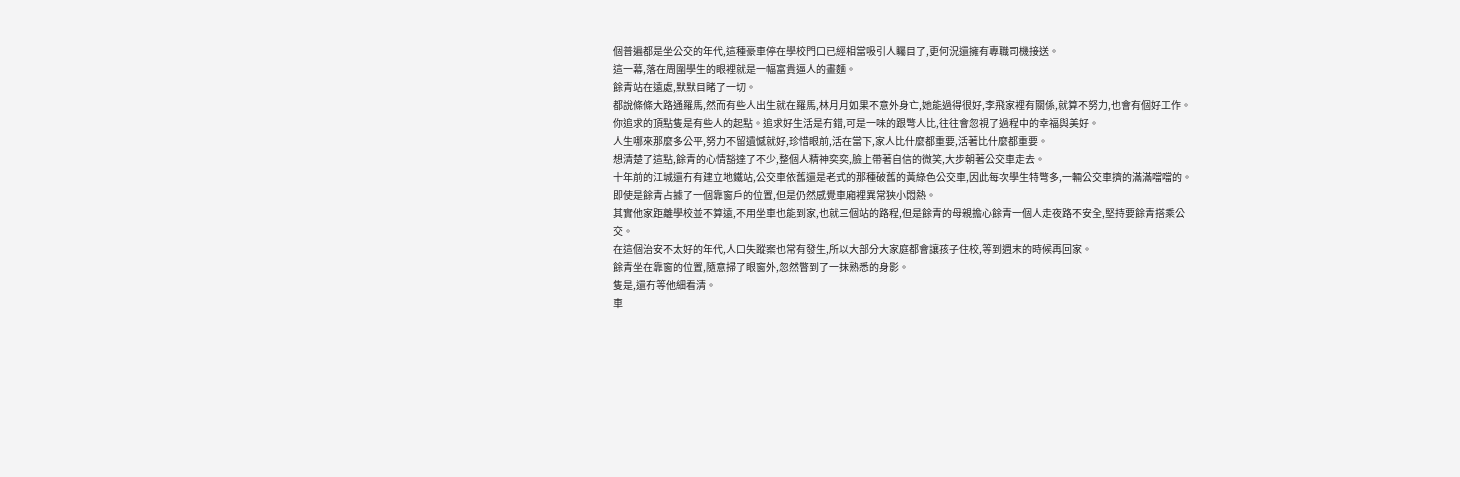個普遍都是坐公交的年代,這種豪車停在學校門口已經相當吸引人矚目了,更何況還擁有專職司機接送。
這一幕,落在周圍學生的眼裡就是一幅富貴逼人的畫麵。
餘青站在遠處,默默目睹了一切。
都說條條大路通羅馬,然而有些人出生就在羅馬,林月月如果不意外身亡,她能過得很好,李飛家裡有關係,就算不努力,也會有個好工作。
你追求的頂點隻是有些人的起點。追求好生活是冇錯,可是一味的跟彆人比,往往會忽視了過程中的幸福與美好。
人生哪來那麼多公平,努力不留遺憾就好,珍惜眼前,活在當下,家人比什麼都重要,活著比什麼都重要。
想清楚了這點,餘青的心情豁達了不少,整個人精神奕奕,臉上帶著自信的微笑,大步朝著公交車走去。
十年前的江城還冇有建立地鐵站,公交車依舊還是老式的那種破舊的黃綠色公交車,因此每次學生特彆多,一輛公交車擠的滿滿噹噹的。
即使是餘青占據了一個靠窗戶的位置,但是仍然感覺車廂裡異常狹小悶熱。
其實他家距離學校並不算遠,不用坐車也能到家,也就三個站的路程,但是餘青的母親擔心餘青一個人走夜路不安全,堅持要餘青搭乘公交。
在這個治安不太好的年代,人口失蹤案也常有發生,所以大部分大家庭都會讓孩子住校,等到週末的時候再回家。
餘青坐在靠窗的位置,隨意掃了眼窗外,忽然瞥到了一抹熟悉的身影。
隻是,還冇等他細看清。
車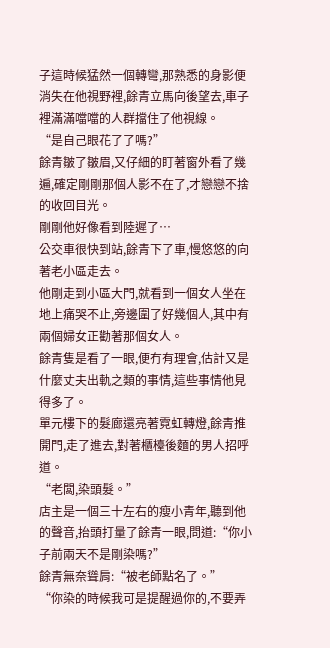子這時候猛然一個轉彎,那熟悉的身影便消失在他視野裡,餘青立馬向後望去,車子裡滿滿噹噹的人群擋住了他視線。
“是自己眼花了了嗎?”
餘青皺了皺眉,又仔細的盯著窗外看了幾遍,確定剛剛那個人影不在了,才戀戀不捨的收回目光。
剛剛他好像看到陸遲了…
公交車很快到站,餘青下了車,慢悠悠的向著老小區走去。
他剛走到小區大門,就看到一個女人坐在地上痛哭不止,旁邊圍了好幾個人,其中有兩個婦女正勸著那個女人。
餘青隻是看了一眼,便冇有理會,估計又是什麼丈夫出軌之類的事情,這些事情他見得多了。
單元樓下的髮廊還亮著霓虹轉燈,餘青推開門,走了進去,對著櫃檯後麵的男人招呼道。
“老闆,染頭髮。”
店主是一個三十左右的瘦小青年,聽到他的聲音,抬頭打量了餘青一眼,問道:“你小子前兩天不是剛染嗎?”
餘青無奈聳肩:“被老師點名了。”
“你染的時候我可是提醒過你的,不要弄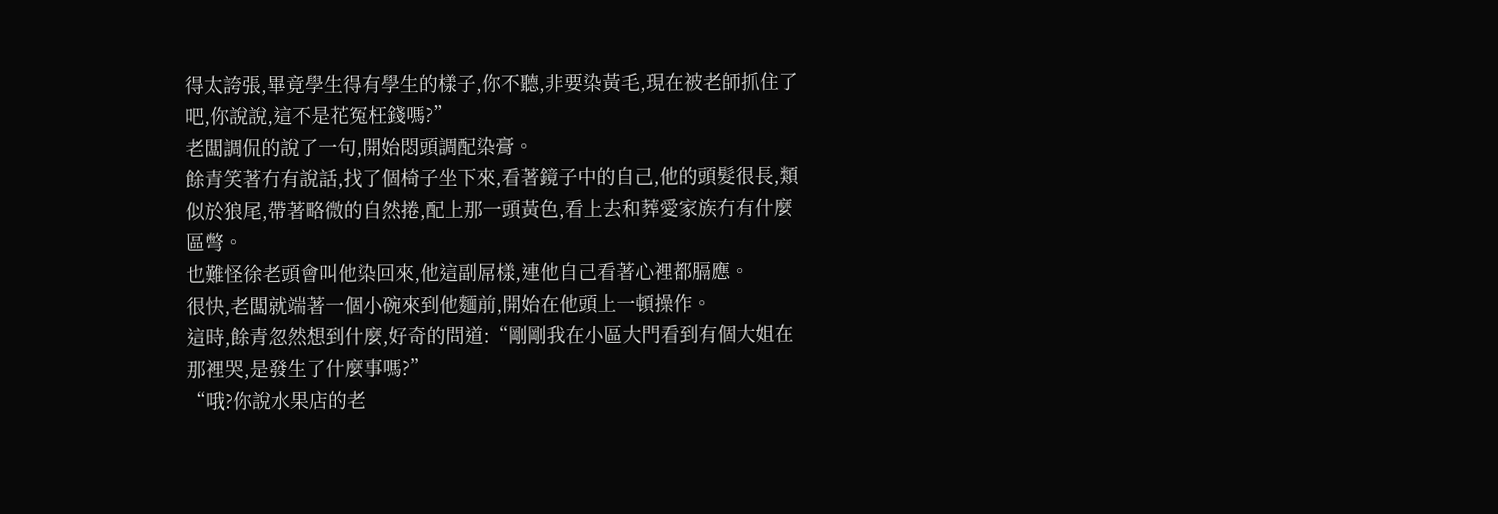得太誇張,畢竟學生得有學生的樣子,你不聽,非要染黃毛,現在被老師抓住了吧,你說說,這不是花冤枉錢嗎?”
老闆調侃的說了一句,開始悶頭調配染膏。
餘青笑著冇有說話,找了個椅子坐下來,看著鏡子中的自己,他的頭髮很長,類似於狼尾,帶著略微的自然捲,配上那一頭黃色,看上去和葬愛家族冇有什麼區彆。
也難怪徐老頭會叫他染回來,他這副屌樣,連他自己看著心裡都膈應。
很快,老闆就端著一個小碗來到他麵前,開始在他頭上一頓操作。
這時,餘青忽然想到什麼,好奇的問道:“剛剛我在小區大門看到有個大姐在那裡哭,是發生了什麼事嗎?”
“哦?你說水果店的老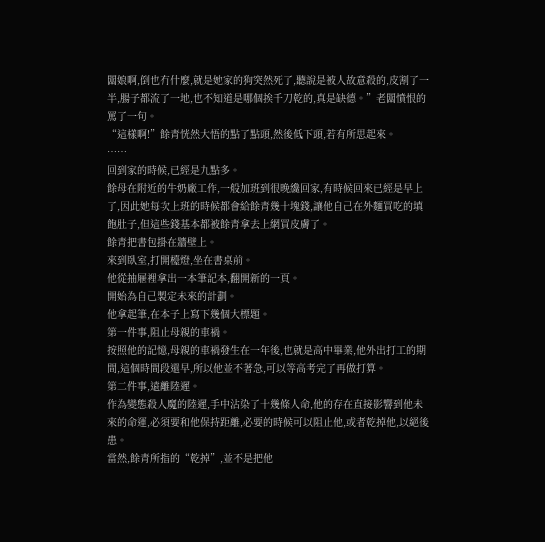闆娘啊,倒也冇什麼,就是她家的狗突然死了,聽說是被人故意殺的,皮割了一半,腸子都流了一地,也不知道是哪個挨千刀乾的,真是缺德。”老闆憤恨的罵了一句。
“這樣啊!”餘青恍然大悟的點了點頭,然後低下頭,若有所思起來。
……
回到家的時候,已經是九點多。
餘母在附近的牛奶廠工作,一般加班到很晚纔回家,有時候回來已經是早上了,因此她每次上班的時候都會給餘青幾十塊錢,讓他自己在外麵買吃的填飽肚子,但這些錢基本都被餘青拿去上網買皮膚了。
餘青把書包掛在牆壁上。
來到臥室,打開檯燈,坐在書桌前。
他從抽屜裡拿出一本筆記本,翻開新的一頁。
開始為自己製定未來的計劃。
他拿起筆,在本子上寫下幾個大標題。
第一件事,阻止母親的車禍。
按照他的記憶,母親的車禍發生在一年後,也就是高中畢業,他外出打工的期間,這個時間段還早,所以他並不著急,可以等高考完了再做打算。
第二件事,遠離陸遲。
作為變態殺人魔的陸遲,手中沾染了十幾條人命,他的存在直接影響到他未來的命運,必須要和他保持距離,必要的時候可以阻止他,或者乾掉他,以絕後患。
當然,餘青所指的“乾掉”,並不是把他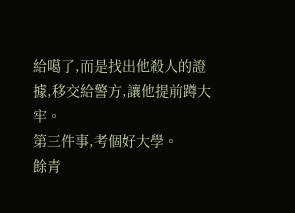給噶了,而是找出他殺人的證據,移交給警方,讓他提前蹲大牢。
第三件事,考個好大學。
餘青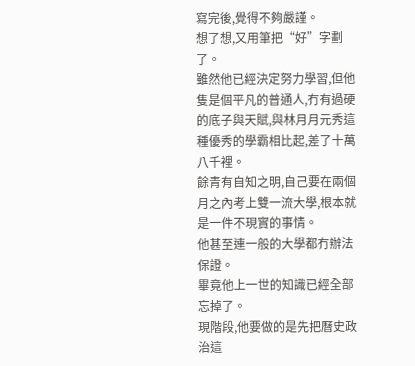寫完後,覺得不夠嚴謹。
想了想,又用筆把“好”字劃了。
雖然他已經決定努力學習,但他隻是個平凡的普通人,冇有過硬的底子與天賦,與林月月元秀這種優秀的學霸相比起,差了十萬八千裡。
餘青有自知之明,自己要在兩個月之內考上雙一流大學,根本就是一件不現實的事情。
他甚至連一般的大學都冇辦法保證。
畢竟他上一世的知識已經全部忘掉了。
現階段,他要做的是先把曆史政治這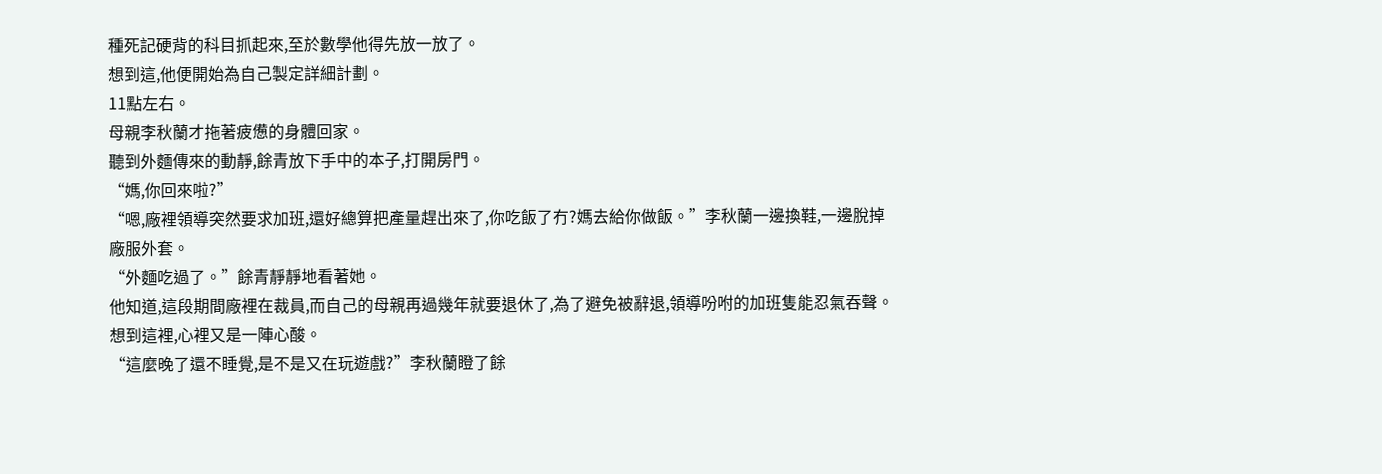種死記硬背的科目抓起來,至於數學他得先放一放了。
想到這,他便開始為自己製定詳細計劃。
11點左右。
母親李秋蘭才拖著疲憊的身體回家。
聽到外麵傳來的動靜,餘青放下手中的本子,打開房門。
“媽,你回來啦?”
“嗯,廠裡領導突然要求加班,還好總算把產量趕出來了,你吃飯了冇?媽去給你做飯。”李秋蘭一邊換鞋,一邊脫掉廠服外套。
“外麵吃過了。”餘青靜靜地看著她。
他知道,這段期間廠裡在裁員,而自己的母親再過幾年就要退休了,為了避免被辭退,領導吩咐的加班隻能忍氣吞聲。
想到這裡,心裡又是一陣心酸。
“這麼晚了還不睡覺,是不是又在玩遊戲?”李秋蘭瞪了餘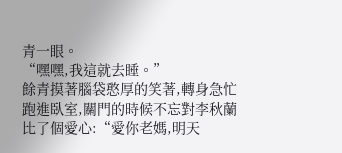青一眼。
“嘿嘿,我這就去睡。”
餘青摸著腦袋憨厚的笑著,轉身急忙跑進臥室,關門的時候不忘對李秋蘭比了個愛心:“愛你老媽,明天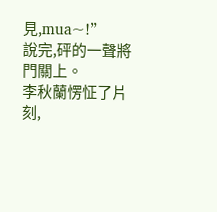見,mua~!”
說完,砰的一聲將門關上。
李秋蘭愣怔了片刻,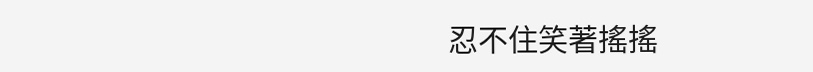忍不住笑著搖搖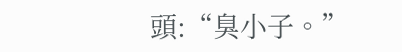頭:“臭小子。”